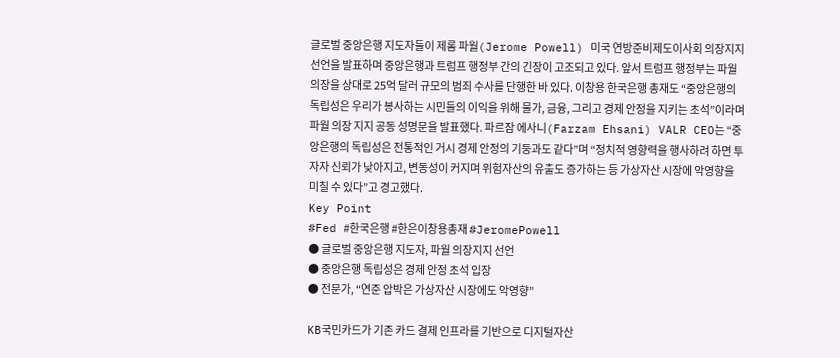글로벌 중앙은행 지도자들이 제롬 파월(Jerome Powell) 미국 연방준비제도이사회 의장지지 선언을 발표하며 중앙은행과 트럼프 행정부 간의 긴장이 고조되고 있다. 앞서 트럼프 행정부는 파월 의장을 상대로 25억 달러 규모의 범죄 수사를 단행한 바 있다. 이창용 한국은행 총재도 “중앙은행의 독립성은 우리가 봉사하는 시민들의 이익을 위해 물가, 금융, 그리고 경제 안정을 지키는 초석”이라며 파월 의장 지지 공동 성명문을 발표했다. 파르잠 에사니(Farzam Ehsani) VALR CEO는 “중앙은행의 독립성은 전통적인 거시 경제 안정의 기둥과도 같다”며 “정치적 영향력을 행사하려 하면 투자자 신뢰가 낮아지고, 변동성이 커지며 위험자산의 유출도 증가하는 등 가상자산 시장에 악영향을 미칠 수 있다”고 경고했다.
Key Point
#Fed #한국은행 #한은이창용총재 #JeromePowell
● 글로벌 중앙은행 지도자, 파월 의장지지 선언
● 중앙은행 독립성은 경제 안정 초석 입장
● 전문가, “연준 압박은 가상자산 시장에도 악영향”

KB국민카드가 기존 카드 결제 인프라를 기반으로 디지털자산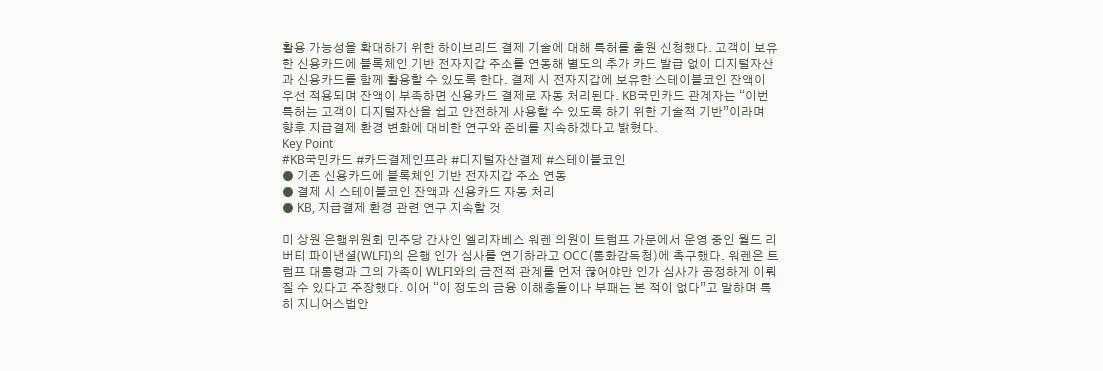활용 가능성을 확대하기 위한 하이브리드 결제 기술에 대해 특허를 출원 신청했다. 고객이 보유한 신용카드에 블록체인 기반 전자지갑 주소를 연동해 별도의 추가 카드 발급 없이 디지털자산과 신용카드를 함께 활용할 수 있도록 한다. 결제 시 전자지갑에 보유한 스테이블코인 잔액이 우선 적용되며 잔액이 부족하면 신용카드 결제로 자동 처리된다. KB국민카드 관계자는 “이번 특허는 고객이 디지털자산을 쉽고 안전하게 사용할 수 있도록 하기 위한 기술적 기반”이라며 향후 지급결제 환경 변화에 대비한 연구와 준비를 지속하겠다고 밝혔다.
Key Point
#KB국민카드 #카드결제인프라 #디지털자산결제 #스테이블코인
● 기존 신용카드에 블록체인 기반 전자지갑 주소 연동
● 결제 시 스테이블코인 잔액과 신용카드 자동 처리
● KB, 지급결제 환경 관련 연구 지속할 것

미 상원 은행위원회 민주당 간사인 엘리자베스 워렌 의원이 트럼프 가문에서 운영 중인 월드 리버티 파이낸셜(WLFI)의 은행 인가 심사를 연기하라고 OCC(통화감독청)에 촉구했다. 워렌은 트럼프 대통령과 그의 가족이 WLFI와의 금전적 관계를 먼저 끊어야만 인가 심사가 공정하게 이뤄질 수 있다고 주장했다. 이어 “이 정도의 금융 이해충돌이나 부패는 본 적이 없다”고 말하며 특히 지니어스법안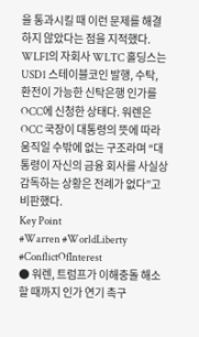을 통과시킬 때 이런 문제를 해결하지 않았다는 점을 지적했다. WLFI의 자회사 WLTC 홀딩스는 USD1 스테이블코인 발행, 수탁, 환전이 가능한 신탁은행 인가를 OCC에 신청한 상태다. 워렌은 OCC 국장이 대통령의 뜻에 따라 움직일 수밖에 없는 구조라며 “대통령이 자신의 금융 회사를 사실상 감독하는 상황은 전례가 없다”고 비판했다.
Key Point
#Warren #WorldLiberty #ConflictOfInterest
● 워렌, 트럼프가 이해충돌 해소할 때까지 인가 연기 촉구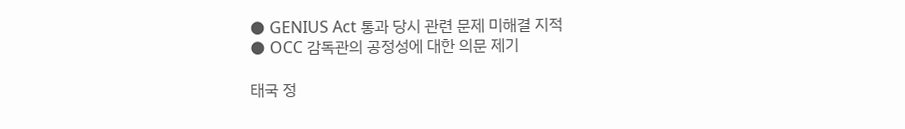● GENIUS Act 통과 당시 관련 문제 미해결 지적
● OCC 감독관의 공정성에 대한 의문 제기

태국 정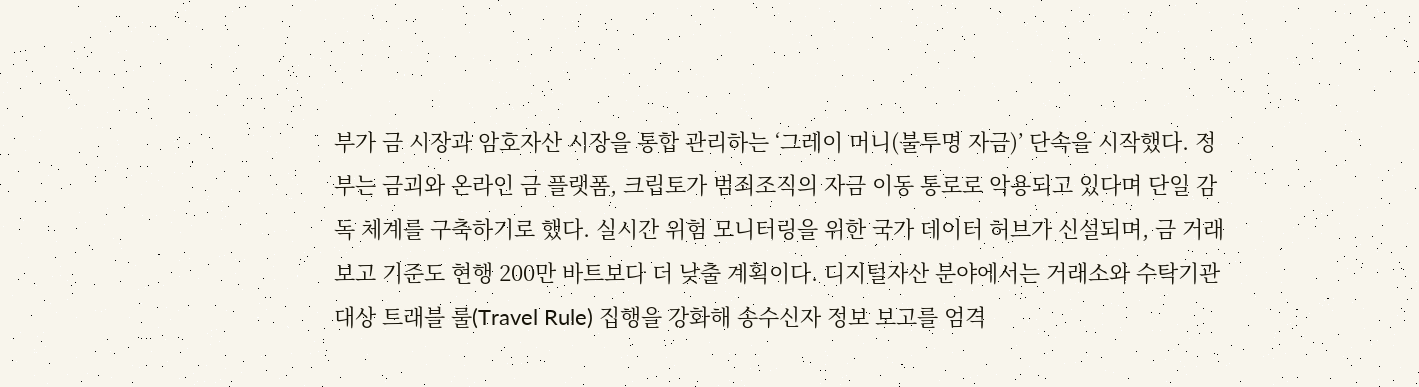부가 금 시장과 암호자산 시장을 통합 관리하는 ‘그레이 머니(불투명 자금)’ 단속을 시작했다. 정부는 금괴와 온라인 금 플랫폼, 크립토가 범죄조직의 자금 이동 통로로 악용되고 있다며 단일 감독 체계를 구축하기로 했다. 실시간 위험 모니터링을 위한 국가 데이터 허브가 신설되며, 금 거래 보고 기준도 현행 200만 바트보다 더 낮출 계획이다. 디지털자산 분야에서는 거래소와 수탁기관 대상 트래블 룰(Travel Rule) 집행을 강화해 송수신자 정보 보고를 엄격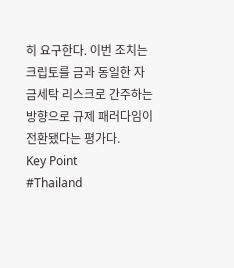히 요구한다. 이번 조치는 크립토를 금과 동일한 자금세탁 리스크로 간주하는 방향으로 규제 패러다임이 전환됐다는 평가다.
Key Point
#Thailand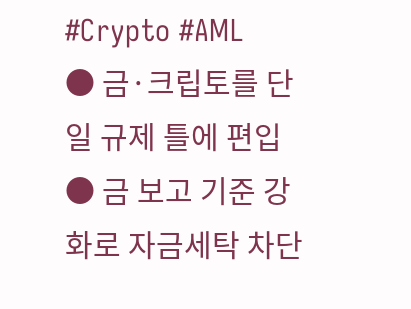#Crypto #AML
● 금·크립토를 단일 규제 틀에 편입
● 금 보고 기준 강화로 자금세탁 차단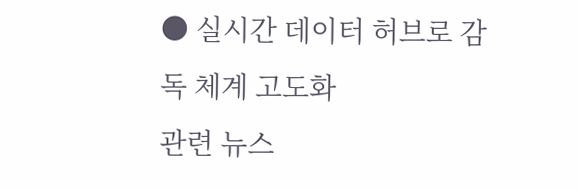● 실시간 데이터 허브로 감독 체계 고도화
관련 뉴스